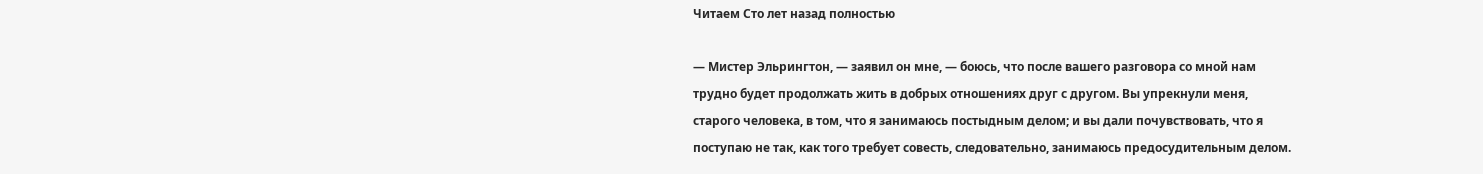Читаем Сто лет назад полностью

— Мистер Эльрингтон, — заявил он мне, — боюсь, что после вашего разговора со мной нам трудно будет продолжать жить в добрых отношениях друг с другом. Вы упрекнули меня, старого человека, в том, что я занимаюсь постыдным делом; и вы дали почувствовать, что я поступаю не так, как того требует совесть, следовательно, занимаюсь предосудительным делом.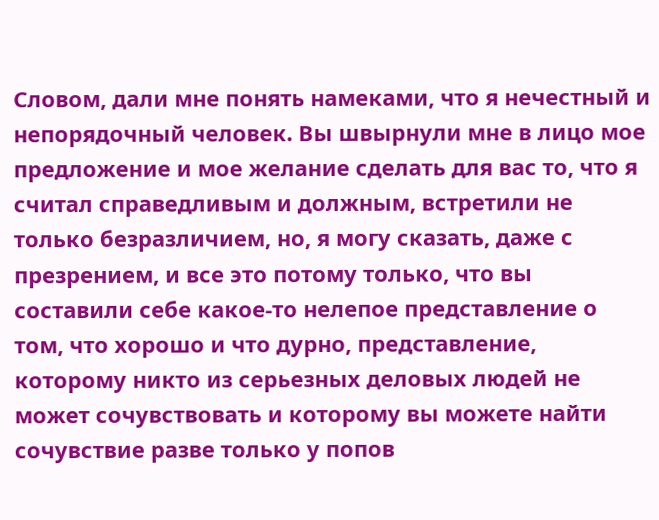Словом, дали мне понять намеками, что я нечестный и непорядочный человек. Вы швырнули мне в лицо мое предложение и мое желание сделать для вас то, что я считал справедливым и должным, встретили не только безразличием, но, я могу сказать, даже с презрением, и все это потому только, что вы составили себе какое-то нелепое представление о том, что хорошо и что дурно, представление, которому никто из серьезных деловых людей не может сочувствовать и которому вы можете найти сочувствие разве только у попов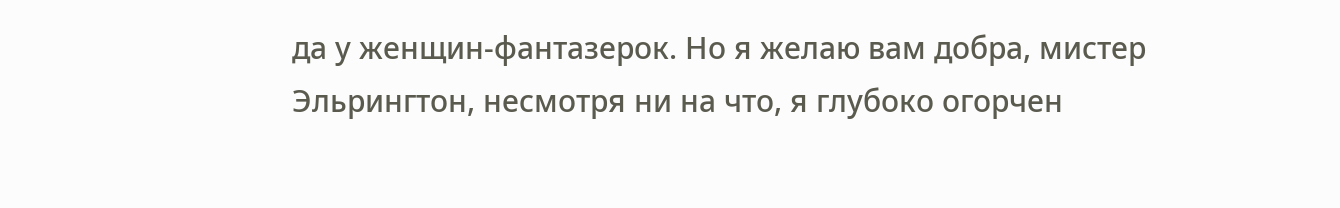да у женщин-фантазерок. Но я желаю вам добра, мистер Эльрингтон, несмотря ни на что, я глубоко огорчен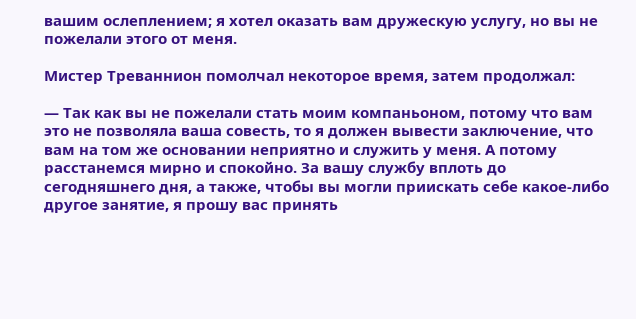вашим ослеплением; я хотел оказать вам дружескую услугу, но вы не пожелали этого от меня.

Мистер Треваннион помолчал некоторое время, затем продолжал:

— Так как вы не пожелали стать моим компаньоном, потому что вам это не позволяла ваша совесть, то я должен вывести заключение, что вам на том же основании неприятно и служить у меня. А потому расстанемся мирно и спокойно. За вашу службу вплоть до сегодняшнего дня, а также, чтобы вы могли приискать себе какое-либо другое занятие, я прошу вас принять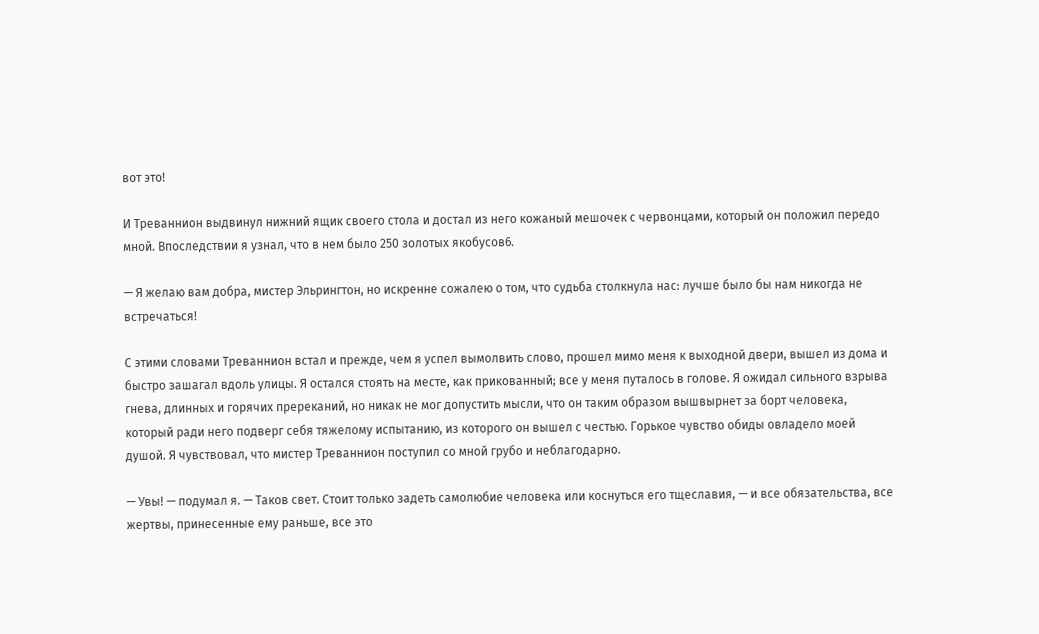вот это!

И Треваннион выдвинул нижний ящик своего стола и достал из него кожаный мешочек с червонцами, который он положил передо мной. Впоследствии я узнал, что в нем было 250 золотых якобусов6.

— Я желаю вам добра, мистер Эльрингтон, но искренне сожалею о том, что судьба столкнула нас: лучше было бы нам никогда не встречаться!

С этими словами Треваннион встал и прежде, чем я успел вымолвить слово, прошел мимо меня к выходной двери, вышел из дома и быстро зашагал вдоль улицы. Я остался стоять на месте, как прикованный; все у меня путалось в голове. Я ожидал сильного взрыва гнева, длинных и горячих пререканий, но никак не мог допустить мысли, что он таким образом вышвырнет за борт человека, который ради него подверг себя тяжелому испытанию, из которого он вышел с честью. Горькое чувство обиды овладело моей душой. Я чувствовал, что мистер Треваннион поступил со мной грубо и неблагодарно.

— Увы! — подумал я. — Таков свет. Стоит только задеть самолюбие человека или коснуться его тщеславия, — и все обязательства, все жертвы, принесенные ему раньше, все это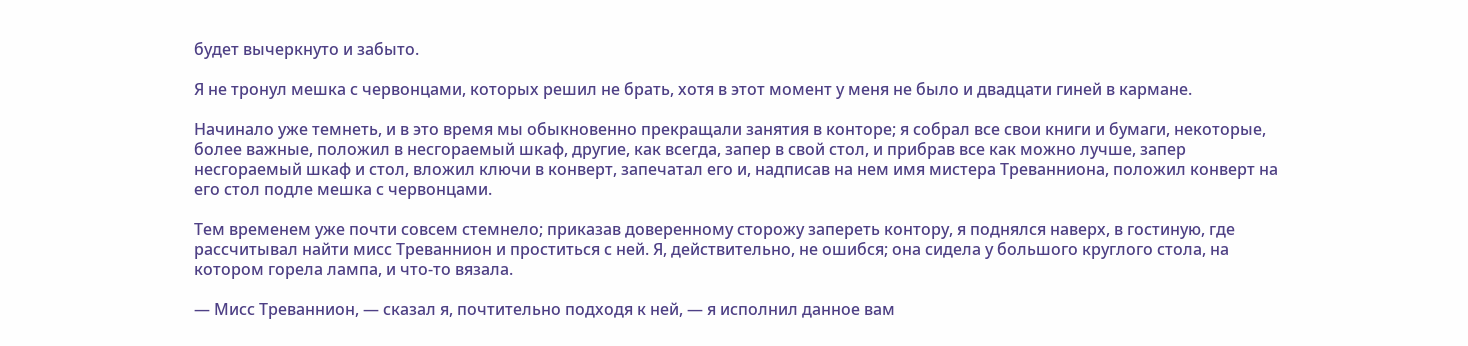будет вычеркнуто и забыто.

Я не тронул мешка с червонцами, которых решил не брать, хотя в этот момент у меня не было и двадцати гиней в кармане.

Начинало уже темнеть, и в это время мы обыкновенно прекращали занятия в конторе; я собрал все свои книги и бумаги, некоторые, более важные, положил в несгораемый шкаф, другие, как всегда, запер в свой стол, и прибрав все как можно лучше, запер несгораемый шкаф и стол, вложил ключи в конверт, запечатал его и, надписав на нем имя мистера Треванниона, положил конверт на его стол подле мешка с червонцами.

Тем временем уже почти совсем стемнело; приказав доверенному сторожу запереть контору, я поднялся наверх, в гостиную, где рассчитывал найти мисс Треваннион и проститься с ней. Я, действительно, не ошибся; она сидела у большого круглого стола, на котором горела лампа, и что-то вязала.

— Мисс Треваннион, — сказал я, почтительно подходя к ней, — я исполнил данное вам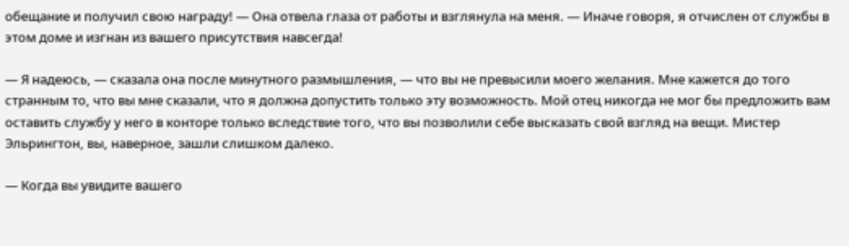обещание и получил свою награду! — Она отвела глаза от работы и взглянула на меня. — Иначе говоря, я отчислен от службы в этом доме и изгнан из вашего присутствия навсегда!

— Я надеюсь, — сказала она после минутного размышления, — что вы не превысили моего желания. Мне кажется до того странным то, что вы мне сказали, что я должна допустить только эту возможность. Мой отец никогда не мог бы предложить вам оставить службу у него в конторе только вследствие того, что вы позволили себе высказать свой взгляд на вещи. Мистер Эльрингтон, вы, наверное, зашли слишком далеко.

— Когда вы увидите вашего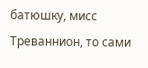батюшку, мисс Треваннион, то сами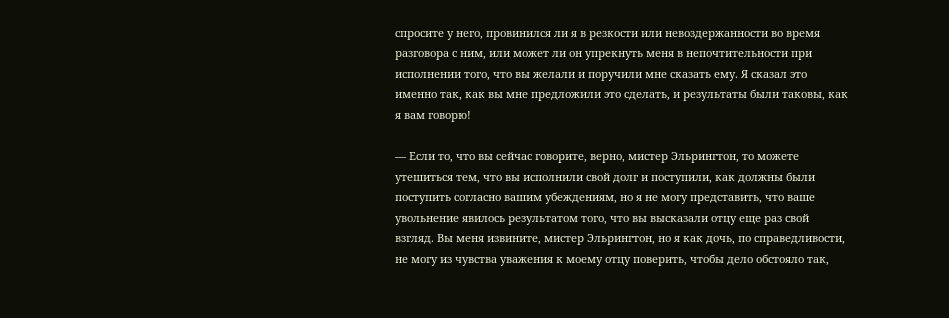спросите у него, провинился ли я в резкости или невоздержанности во время разговора с ним, или может ли он упрекнуть меня в непочтительности при исполнении того, что вы желали и поручили мне сказать ему. Я сказал это именно так, как вы мне предложили это сделать, и результаты были таковы, как я вам говорю!

— Если то, что вы сейчас говорите, верно, мистер Эльрингтон, то можете утешиться тем, что вы исполнили свой долг и поступили, как должны были поступить согласно вашим убеждениям, но я не могу представить, что ваше увольнение явилось результатом того, что вы высказали отцу еще раз свой взгляд. Вы меня извините, мистер Эльрингтон, но я как дочь, по справедливости, не могу из чувства уважения к моему отцу поверить, чтобы дело обстояло так,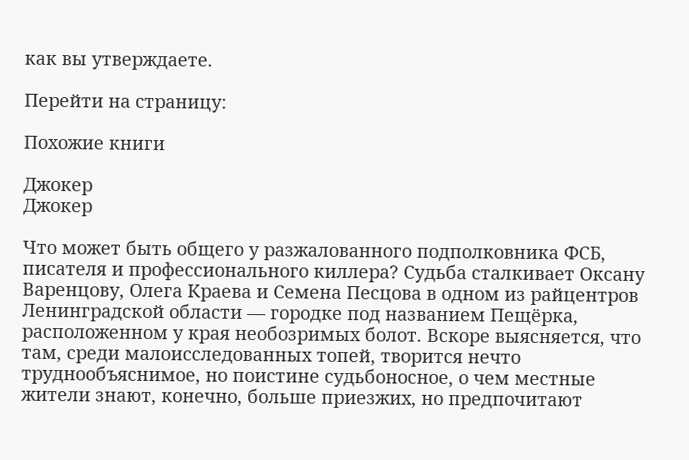как вы утверждаете.

Перейти на страницу:

Похожие книги

Джокер
Джокер

Что может быть общего у разжалованного подполковника ФСБ, писателя и профессионального киллера? Судьба сталкивает Оксану Варенцову, Олега Краева и Семена Песцова в одном из райцентров Ленинградской области — городке под названием Пещёрка, расположенном у края необозримых болот. Вскоре выясняется, что там, среди малоисследованных топей, творится нечто труднообъяснимое, но поистине судьбоносное, о чем местные жители знают, конечно, больше приезжих, но предпочитают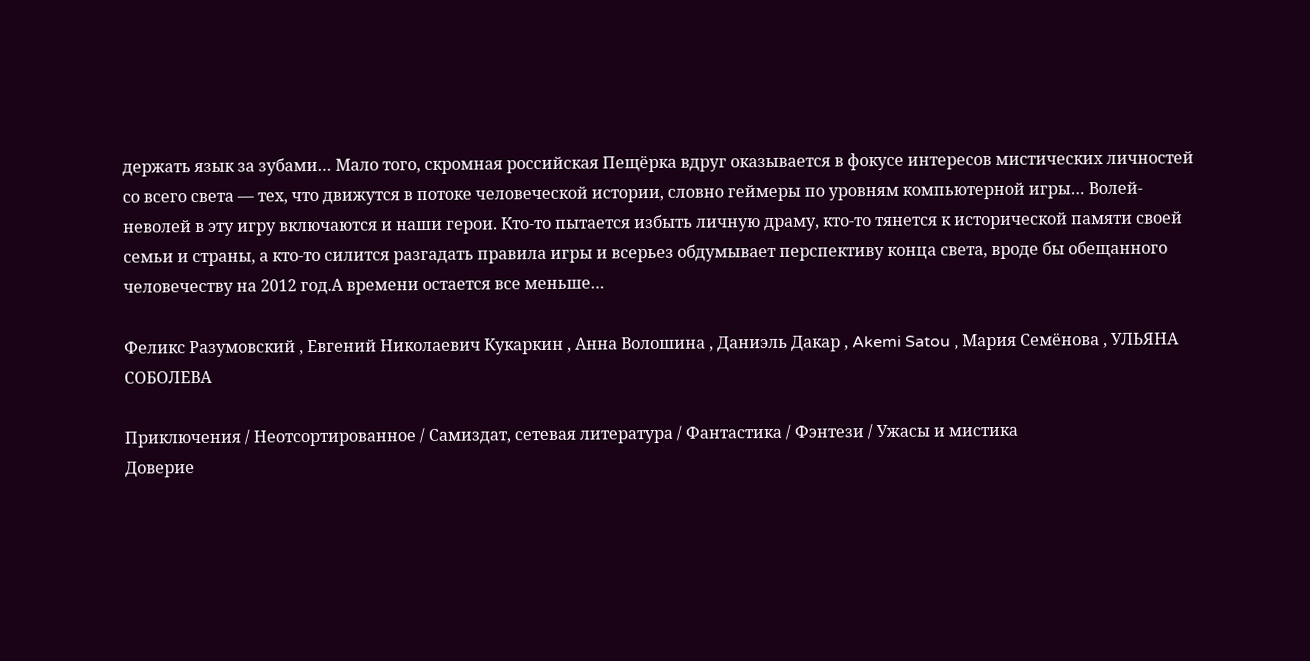держать язык за зубами… Мало того, скромная российская Пещёрка вдруг оказывается в фокусе интересов мистических личностей со всего света — тех, что движутся в потоке человеческой истории, словно геймеры по уровням компьютерной игры… Волей-неволей в эту игру включаются и наши герои. Кто-то пытается избыть личную драму, кто-то тянется к исторической памяти своей семьи и страны, а кто-то силится разгадать правила игры и всерьез обдумывает перспективу конца света, вроде бы обещанного человечеству на 2012 год.А времени остается все меньше…

Феликс Разумовский , Евгений Николаевич Кукаркин , Анна Волошина , Даниэль Дакар , Akemi Satou , Мария Семёнова , УЛЬЯНА СОБОЛЕВА

Приключения / Неотсортированное / Самиздат, сетевая литература / Фантастика / Фэнтези / Ужасы и мистика
Доверие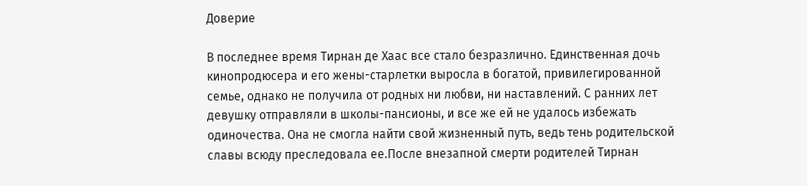Доверие

В последнее время Тирнан де Хаас все стало безразлично. Единственная дочь кинопродюсера и его жены-старлетки выросла в богатой, привилегированной семье, однако не получила от родных ни любви, ни наставлений. С ранних лет девушку отправляли в школы-пансионы, и все же ей не удалось избежать одиночества. Она не смогла найти свой жизненный путь, ведь тень родительской славы всюду преследовала ее.После внезапной смерти родителей Тирнан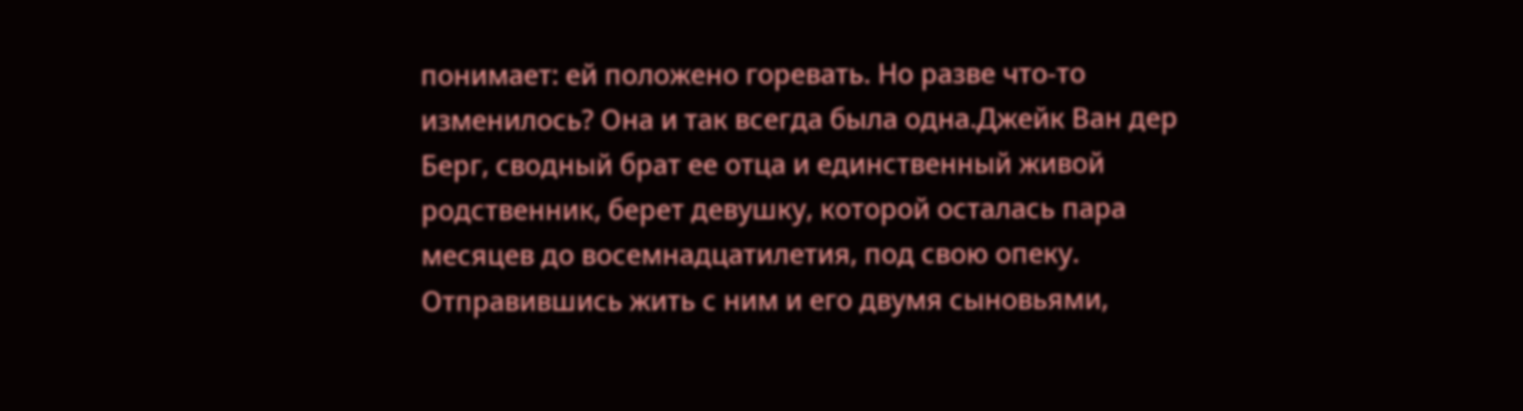понимает: ей положено горевать. Но разве что-то изменилось? Она и так всегда была одна.Джейк Ван дер Берг, сводный брат ее отца и единственный живой родственник, берет девушку, которой осталась пара месяцев до восемнадцатилетия, под свою опеку. Отправившись жить с ним и его двумя сыновьями,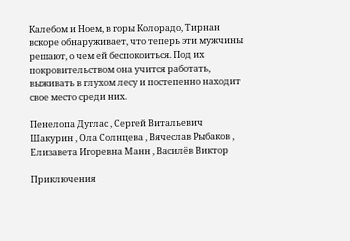Калебом и Ноем, в горы Колорадо, Тирнан вскоре обнаруживает, что теперь эти мужчины решают, о чем ей беспокоиться. Под их покровительством она учится работать, выживать в глухом лесу и постепенно находит свое место среди них.

Пенелопа Дуглас , Сергей Витальевич Шакурин , Ола Солнцева , Вячеслав Рыбаков , Елизавета Игоревна Манн , Василёв Виктор

Приключения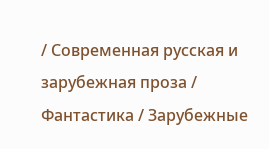/ Современная русская и зарубежная проза / Фантастика / Зарубежные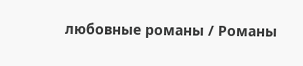любовные романы / Романы